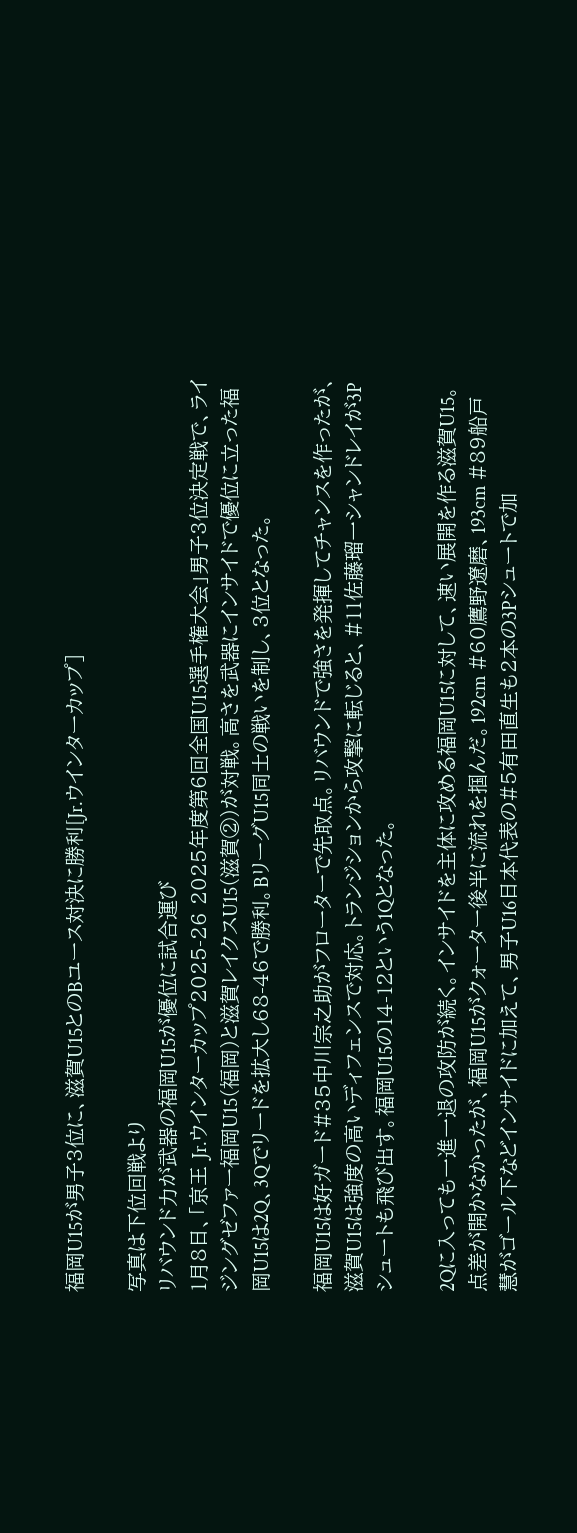福岡U15が男子3位に、滋賀U15とのBユース対決に勝利[Jr.ウインターカップ]

写真は下位回戦より
リバウンド力が武器の福岡U15が優位に試合運び
1月8日、「京王 Jr.ウインターカップ2025-26 2025年度第6回全国U15選手権大会」男子3位決定戦で、ライジングゼファー福岡U15(福岡)と滋賀レイクスU15(滋賀②)が対戦。高さを武器にインサイドで優位に立った福岡U15は2Q、3Qでリードを拡大し68-46で勝利。BリーグU15同士の戦いを制し、3位となった。

福岡U15は好ガード#35中川宗之助がフローターで先取点。リバウンドで強さを発揮してチャンスを作ったが、滋賀U15は強度の高いディフェンスで対応。トランジションから攻撃に転じると、#11佐藤瑠一シャンドレイが3Pシュートも飛び出す。福岡U15の14-12という1Qとなった。

2Qに入っても一進一退の攻防が続く。インサイドを主体に攻める福岡U15に対して、速い展開を作る滋賀U15。点差が開かなかったが、福岡U15がクォーター後半に流れを掴んだ。192cm #60鷹野遼磨、193cm #89船戸慧がゴール下などインサイドに加えて、男子U16日本代表の#5有田直生も2本の3Pシュートで加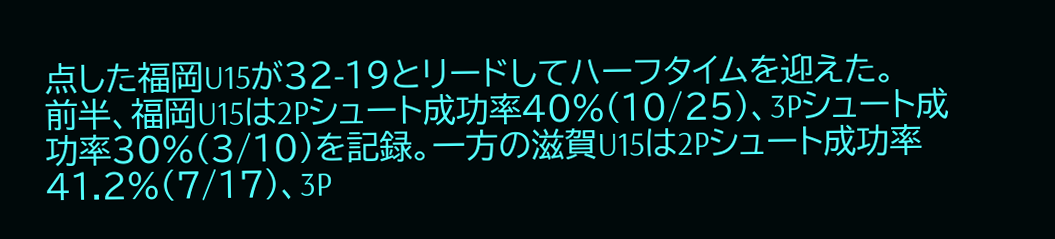点した福岡U15が32-19とリードしてハーフタイムを迎えた。
前半、福岡U15は2Pシュート成功率40%(10/25)、3Pシュート成功率30%(3/10)を記録。一方の滋賀U15は2Pシュート成功率41.2%(7/17)、3P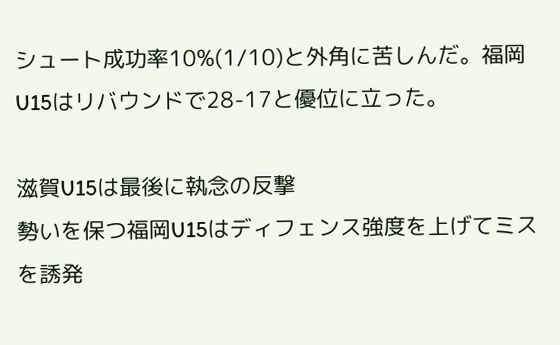シュート成功率10%(1/10)と外角に苦しんだ。福岡U15はリバウンドで28-17と優位に立った。

滋賀U15は最後に執念の反撃
勢いを保つ福岡U15はディフェンス強度を上げてミスを誘発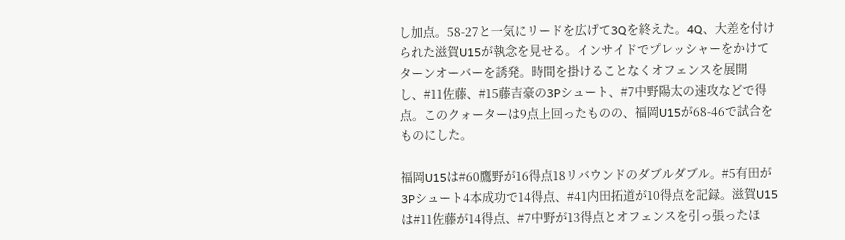し加点。58-27と一気にリードを広げて3Qを終えた。4Q、大差を付けられた滋賀U15が執念を見せる。インサイドでプレッシャーをかけてターンオーバーを誘発。時間を掛けることなくオフェンスを展開し、#11佐藤、#15藤吉豪の3Pシュート、#7中野陽太の速攻などで得点。このクォーターは9点上回ったものの、福岡U15が68-46で試合をものにした。

福岡U15は#60鷹野が16得点18リバウンドのダブルダブル。#5有田が3Pシュート4本成功で14得点、#41内田拓道が10得点を記録。滋賀U15は#11佐藤が14得点、#7中野が13得点とオフェンスを引っ張ったほ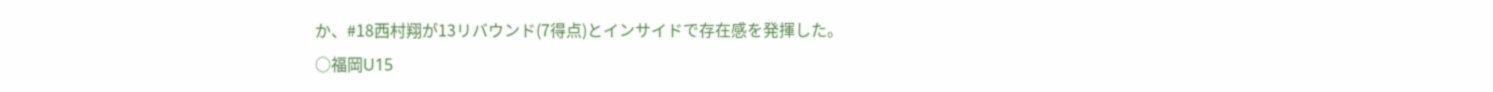か、#18西村翔が13リバウンド(7得点)とインサイドで存在感を発揮した。
○福岡U15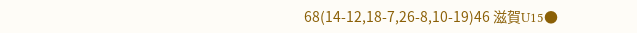68(14-12,18-7,26-8,10-19)46 滋賀U15●